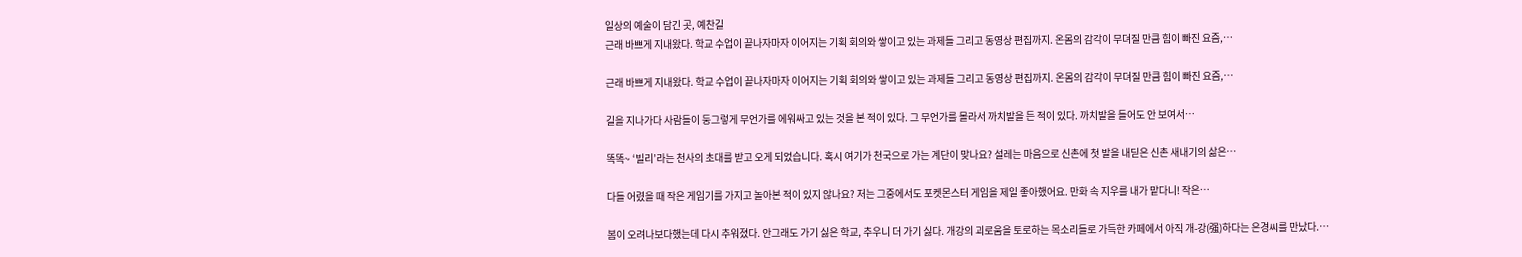일상의 예술이 담긴 곳, 예찬길
근래 바쁘게 지내왔다. 학교 수업이 끝나자마자 이어지는 기획 회의와 쌓이고 있는 과제들 그리고 동영상 편집까지. 온몸의 감각이 무뎌질 만큼 힘이 빠진 요즘,…

근래 바쁘게 지내왔다. 학교 수업이 끝나자마자 이어지는 기획 회의와 쌓이고 있는 과제들 그리고 동영상 편집까지. 온몸의 감각이 무뎌질 만큼 힘이 빠진 요즘,…

길을 지나가다 사람들이 둥그렇게 무언가를 에워싸고 있는 것을 본 적이 있다. 그 무언가를 몰라서 까치발을 든 적이 있다. 까치발을 들어도 안 보여서…

똑똑~ ‘빌리’라는 천사의 초대를 받고 오게 되었습니다. 혹시 여기가 천국으로 가는 계단이 맞나요? 설레는 마음으로 신촌에 첫 발을 내딛은 신촌 새내기의 삶은…

다들 어렸을 때 작은 게임기를 가지고 놀아본 적이 있지 않나요? 저는 그중에서도 포켓몬스터 게임을 제일 좋아했어요. 만화 속 지우를 내가 맡다니! 작은…

봄이 오려나보다했는데 다시 추워졌다. 안그래도 가기 싫은 학교, 추우니 더 가기 싫다. 개강의 괴로움을 토로하는 목소리들로 가득한 카페에서 아직 개-강(强)하다는 은경씨를 만났다.…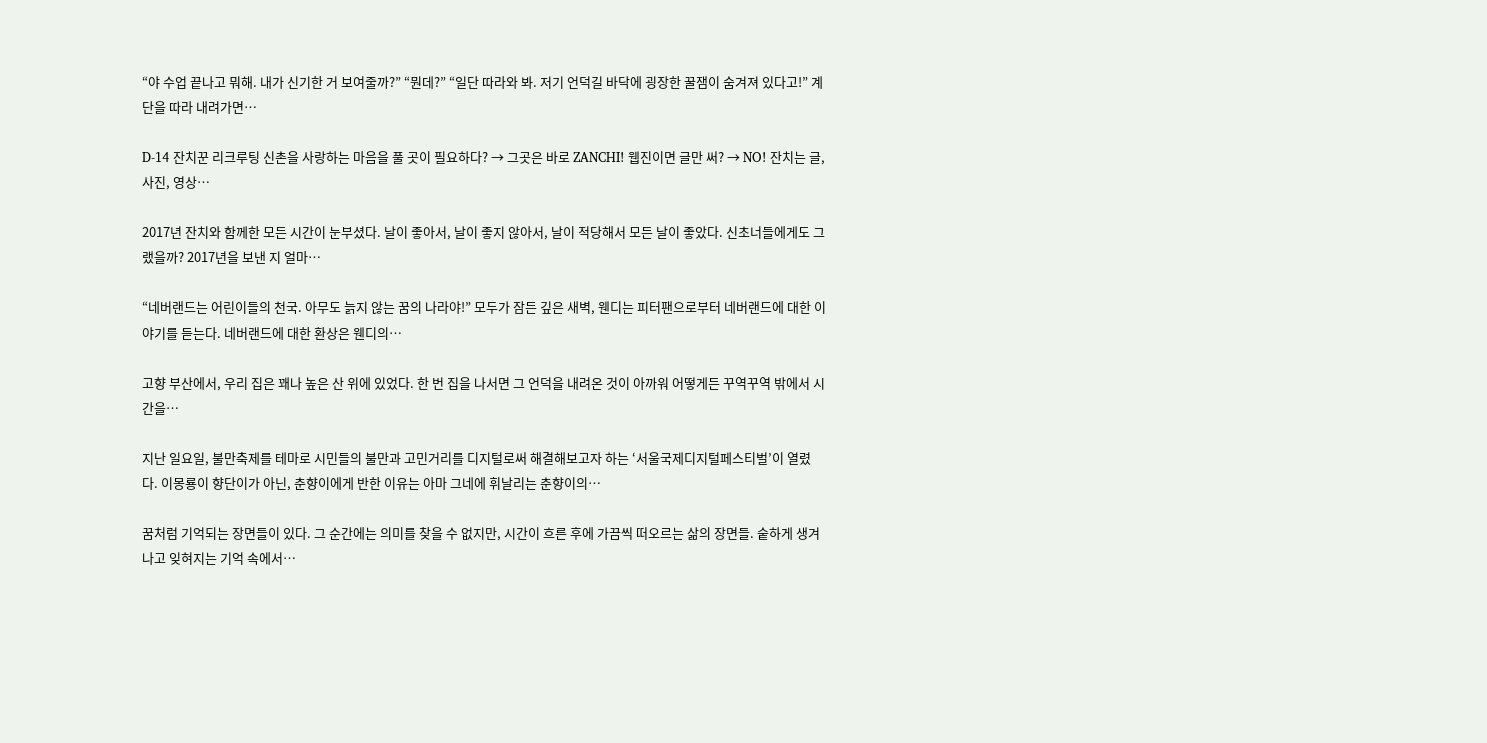“야 수업 끝나고 뭐해. 내가 신기한 거 보여줄까?” “뭔데?” “일단 따라와 봐. 저기 언덕길 바닥에 굉장한 꿀잼이 숨겨져 있다고!” 계단을 따라 내려가면…

D-14 잔치꾼 리크루팅 신촌을 사랑하는 마음을 풀 곳이 필요하다? → 그곳은 바로 ZANCHI! 웹진이면 글만 써? → NO! 잔치는 글, 사진, 영상…

2017년 잔치와 함께한 모든 시간이 눈부셨다. 날이 좋아서, 날이 좋지 않아서, 날이 적당해서 모든 날이 좋았다. 신초너들에게도 그랬을까? 2017년을 보낸 지 얼마…

“네버랜드는 어린이들의 천국. 아무도 늙지 않는 꿈의 나라야!” 모두가 잠든 깊은 새벽, 웬디는 피터팬으로부터 네버랜드에 대한 이야기를 듣는다. 네버랜드에 대한 환상은 웬디의…

고향 부산에서, 우리 집은 꽤나 높은 산 위에 있었다. 한 번 집을 나서면 그 언덕을 내려온 것이 아까워 어떻게든 꾸역꾸역 밖에서 시간을…

지난 일요일, 불만축제를 테마로 시민들의 불만과 고민거리를 디지털로써 해결해보고자 하는 ‘서울국제디지털페스티벌’이 열렸다. 이몽룡이 향단이가 아닌, 춘향이에게 반한 이유는 아마 그네에 휘날리는 춘향이의…

꿈처럼 기억되는 장면들이 있다. 그 순간에는 의미를 찾을 수 없지만, 시간이 흐른 후에 가끔씩 떠오르는 삶의 장면들. 숱하게 생겨나고 잊혀지는 기억 속에서…